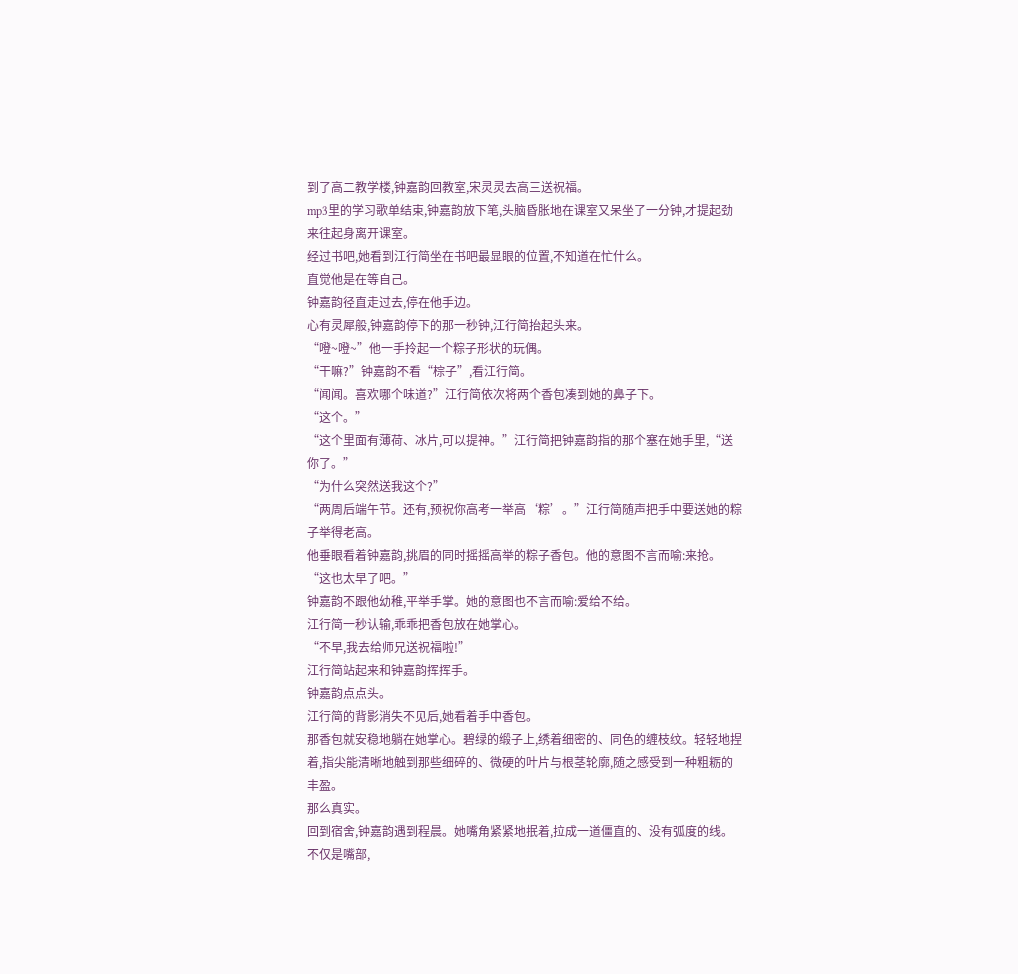到了高二教学楼,钟嘉韵回教室,宋灵灵去高三送祝福。
mp3里的学习歌单结束,钟嘉韵放下笔,头脑昏胀地在课室又呆坐了一分钟,才提起劲来往起身离开课室。
经过书吧,她看到江行简坐在书吧最显眼的位置,不知道在忙什么。
直觉他是在等自己。
钟嘉韵径直走过去,停在他手边。
心有灵犀般,钟嘉韵停下的那一秒钟,江行简抬起头来。
“噔~噔~”他一手拎起一个粽子形状的玩偶。
“干嘛?”钟嘉韵不看“棕子”,看江行简。
“闻闻。喜欢哪个味道?”江行简依次将两个香包凑到她的鼻子下。
“这个。”
“这个里面有薄荷、冰片,可以提神。”江行简把钟嘉韵指的那个塞在她手里,“送你了。”
“为什么突然送我这个?”
“两周后端午节。还有,预祝你高考一举高‘粽’。”江行简随声把手中要送她的粽子举得老高。
他垂眼看着钟嘉韵,挑眉的同时摇摇高举的粽子香包。他的意图不言而喻:来抢。
“这也太早了吧。”
钟嘉韵不跟他幼稚,平举手掌。她的意图也不言而喻:爱给不给。
江行简一秒认输,乖乖把香包放在她掌心。
“不早,我去给师兄送祝福啦!”
江行简站起来和钟嘉韵挥挥手。
钟嘉韵点点头。
江行简的背影消失不见后,她看着手中香包。
那香包就安稳地躺在她掌心。碧绿的缎子上,绣着细密的、同色的缠枝纹。轻轻地捏着,指尖能清晰地触到那些细碎的、微硬的叶片与根茎轮廓,随之感受到一种粗粝的丰盈。
那么真实。
回到宿舍,钟嘉韵遇到程晨。她嘴角紧紧地抿着,拉成一道僵直的、没有弧度的线。
不仅是嘴部,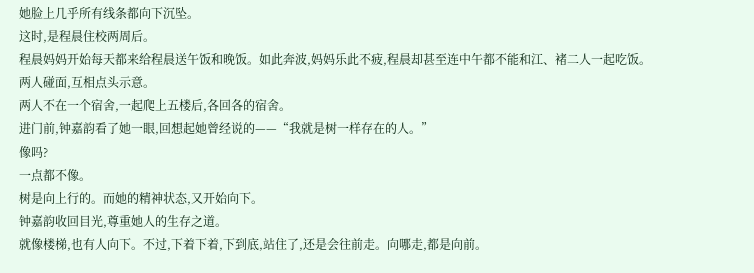她脸上几乎所有线条都向下沉坠。
这时,是程晨住校两周后。
程晨妈妈开始每天都来给程晨送午饭和晚饭。如此奔波,妈妈乐此不疲,程晨却甚至连中午都不能和江、褚二人一起吃饭。
两人碰面,互相点头示意。
两人不在一个宿舍,一起爬上五楼后,各回各的宿舍。
进门前,钟嘉韵看了她一眼,回想起她曾经说的——“我就是树一样存在的人。”
像吗?
一点都不像。
树是向上行的。而她的精神状态,又开始向下。
钟嘉韵收回目光,尊重她人的生存之道。
就像楼梯,也有人向下。不过,下着下着,下到底,站住了,还是会往前走。向哪走,都是向前。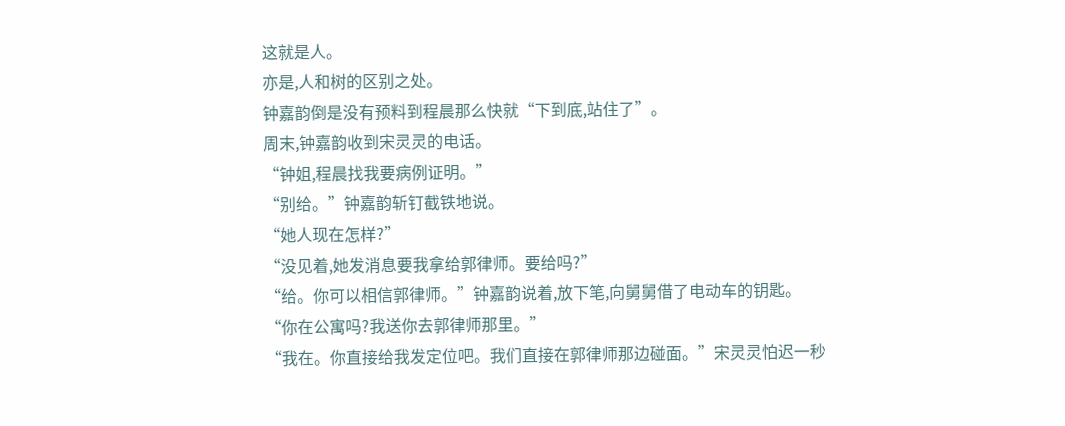这就是人。
亦是,人和树的区别之处。
钟嘉韵倒是没有预料到程晨那么快就“下到底,站住了”。
周末,钟嘉韵收到宋灵灵的电话。
“钟姐,程晨找我要病例证明。”
“别给。”钟嘉韵斩钉截铁地说。
“她人现在怎样?”
“没见着,她发消息要我拿给郭律师。要给吗?”
“给。你可以相信郭律师。”钟嘉韵说着,放下笔,向舅舅借了电动车的钥匙。
“你在公寓吗?我送你去郭律师那里。”
“我在。你直接给我发定位吧。我们直接在郭律师那边碰面。”宋灵灵怕迟一秒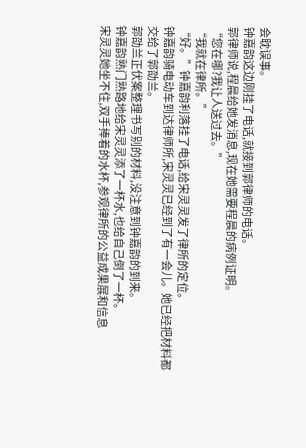会耽误事。
钟嘉韵这边刚挂了电话,就接到郭律师的电话。
郭律师说,程晨给她发消息,现在她需要程晨的病例证明。
“您在哪?我让人送过去。”
“我就在律所。”
“好。”钟嘉韵利落挂了电话,给宋灵灵发了律所的定位。
钟嘉韵骑电动车到达律师所,宋灵灵已经到了有一会儿。她已经把材料都交给了郭劭兰。
郭劭兰正伏案整理书写别的材料,没注意到钟嘉韵的到来。
钟嘉韵熟门熟路地给宋灵灵添了一杯水,也给自己倒了一杯。
宋灵灵她坐不住,双手捧着的水杯,参观律所的公益成果展和信息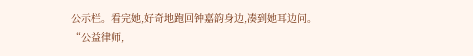公示栏。看完她,好奇地跑回钟嘉韵身边,凑到她耳边问。
“公益律师,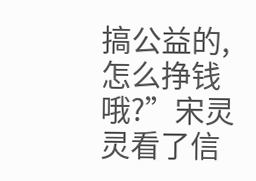搞公益的,怎么挣钱哦?”宋灵灵看了信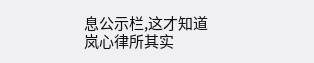息公示栏,这才知道岚心律所其实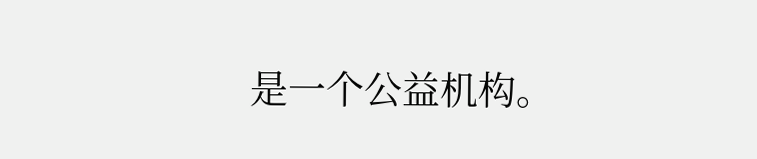是一个公益机构。